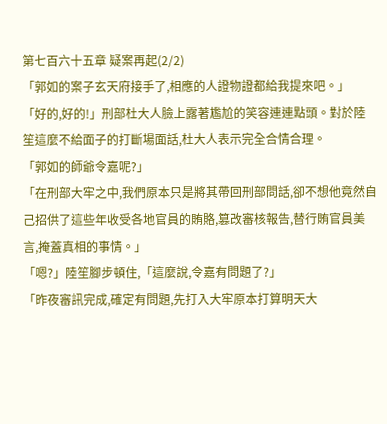第七百六十五章 疑案再起(2/2)
「郭如的案子玄天府接手了,相應的人證物證都給我提來吧。」
「好的,好的!」刑部杜大人臉上露著尷尬的笑容連連點頭。對於陸笙這麼不給面子的打斷場面話,杜大人表示完全合情合理。
「郭如的師爺令嘉呢?」
「在刑部大牢之中,我們原本只是將其帶回刑部問話,卻不想他竟然自己招供了這些年收受各地官員的賄賂,篡改審核報告,替行賄官員美言,掩蓋真相的事情。」
「嗯?」陸笙腳步頓住,「這麼說,令嘉有問題了?」
「昨夜審訊完成,確定有問題,先打入大牢原本打算明天大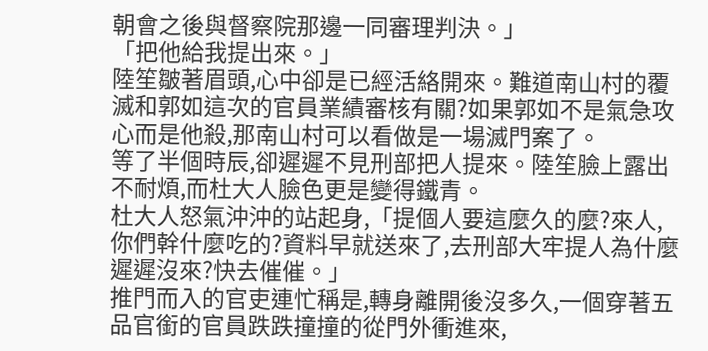朝會之後與督察院那邊一同審理判決。」
「把他給我提出來。」
陸笙皺著眉頭,心中卻是已經活絡開來。難道南山村的覆滅和郭如這次的官員業績審核有關?如果郭如不是氣急攻心而是他殺,那南山村可以看做是一場滅門案了。
等了半個時辰,卻遲遲不見刑部把人提來。陸笙臉上露出不耐煩,而杜大人臉色更是變得鐵青。
杜大人怒氣沖沖的站起身,「提個人要這麼久的麼?來人,你們幹什麼吃的?資料早就送來了,去刑部大牢提人為什麼遲遲沒來?快去催催。」
推門而入的官吏連忙稱是,轉身離開後沒多久,一個穿著五品官銜的官員跌跌撞撞的從門外衝進來,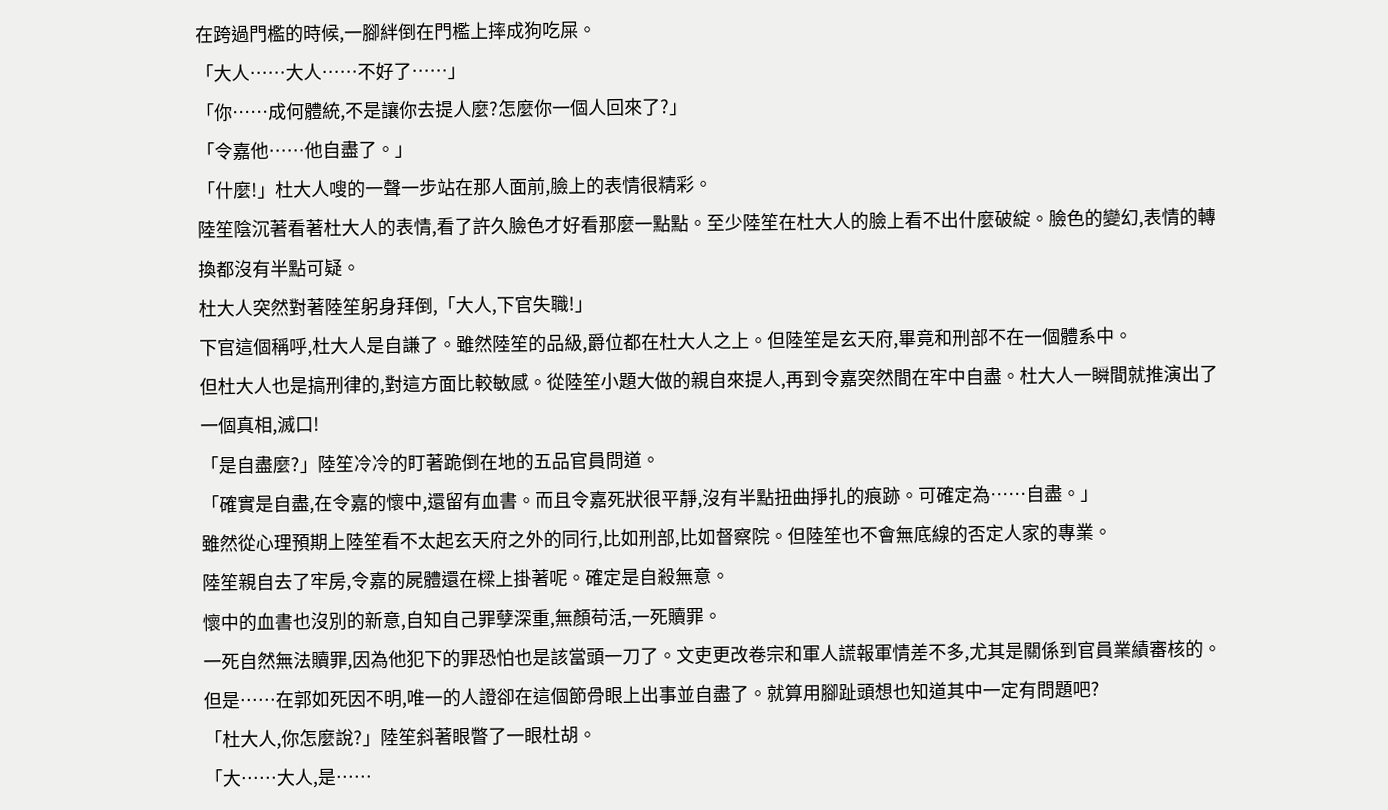在跨過門檻的時候,一腳絆倒在門檻上摔成狗吃屎。
「大人……大人……不好了……」
「你……成何體統,不是讓你去提人麼?怎麼你一個人回來了?」
「令嘉他……他自盡了。」
「什麼!」杜大人嗖的一聲一步站在那人面前,臉上的表情很精彩。
陸笙陰沉著看著杜大人的表情,看了許久臉色才好看那麼一點點。至少陸笙在杜大人的臉上看不出什麼破綻。臉色的變幻,表情的轉換都沒有半點可疑。
杜大人突然對著陸笙躬身拜倒,「大人,下官失職!」
下官這個稱呼,杜大人是自謙了。雖然陸笙的品級,爵位都在杜大人之上。但陸笙是玄天府,畢竟和刑部不在一個體系中。
但杜大人也是搞刑律的,對這方面比較敏感。從陸笙小題大做的親自來提人,再到令嘉突然間在牢中自盡。杜大人一瞬間就推演出了一個真相,滅口!
「是自盡麼?」陸笙冷冷的盯著跪倒在地的五品官員問道。
「確實是自盡,在令嘉的懷中,還留有血書。而且令嘉死狀很平靜,沒有半點扭曲掙扎的痕跡。可確定為……自盡。」
雖然從心理預期上陸笙看不太起玄天府之外的同行,比如刑部,比如督察院。但陸笙也不會無底線的否定人家的專業。
陸笙親自去了牢房,令嘉的屍體還在樑上掛著呢。確定是自殺無意。
懷中的血書也沒別的新意,自知自己罪孽深重,無顏苟活,一死贖罪。
一死自然無法贖罪,因為他犯下的罪恐怕也是該當頭一刀了。文吏更改卷宗和軍人謊報軍情差不多,尤其是關係到官員業績審核的。
但是……在郭如死因不明,唯一的人證卻在這個節骨眼上出事並自盡了。就算用腳趾頭想也知道其中一定有問題吧?
「杜大人,你怎麼說?」陸笙斜著眼瞥了一眼杜胡。
「大……大人,是……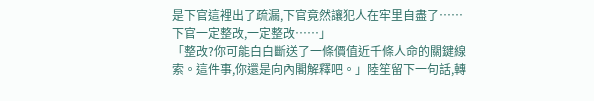是下官這裡出了疏漏,下官竟然讓犯人在牢里自盡了……下官一定整改,一定整改……」
「整改?你可能白白斷送了一條價值近千條人命的關鍵線索。這件事,你還是向內閣解釋吧。」陸笙留下一句話,轉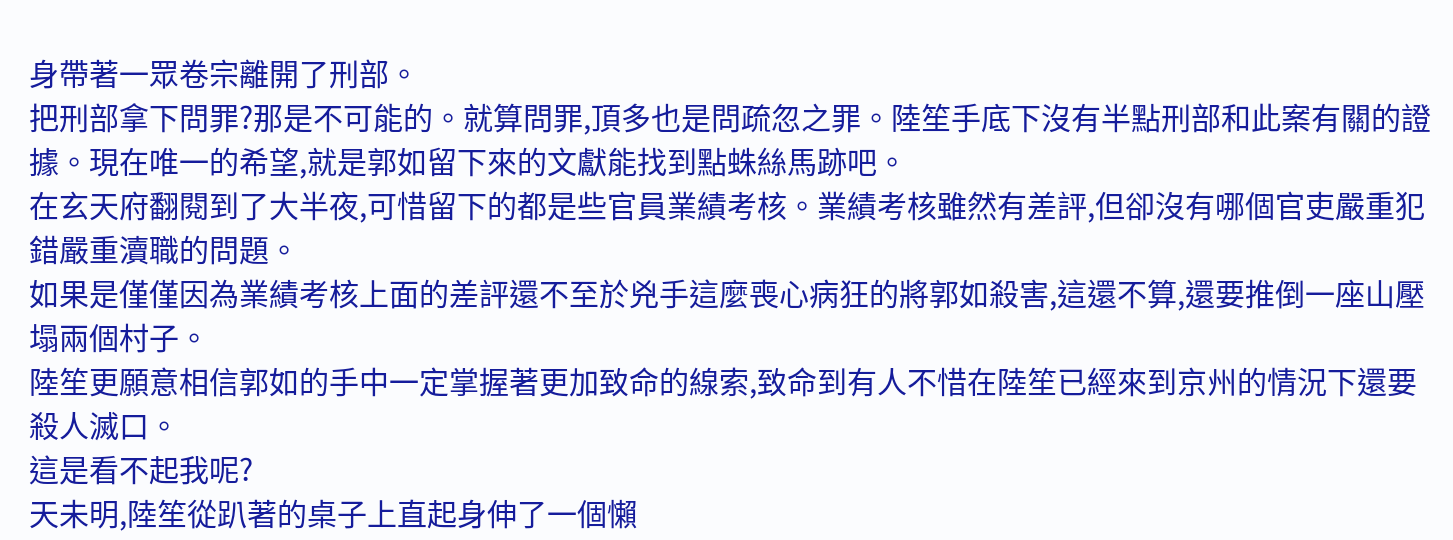身帶著一眾卷宗離開了刑部。
把刑部拿下問罪?那是不可能的。就算問罪,頂多也是問疏忽之罪。陸笙手底下沒有半點刑部和此案有關的證據。現在唯一的希望,就是郭如留下來的文獻能找到點蛛絲馬跡吧。
在玄天府翻閱到了大半夜,可惜留下的都是些官員業績考核。業績考核雖然有差評,但卻沒有哪個官吏嚴重犯錯嚴重瀆職的問題。
如果是僅僅因為業績考核上面的差評還不至於兇手這麼喪心病狂的將郭如殺害,這還不算,還要推倒一座山壓塌兩個村子。
陸笙更願意相信郭如的手中一定掌握著更加致命的線索,致命到有人不惜在陸笙已經來到京州的情況下還要殺人滅口。
這是看不起我呢?
天未明,陸笙從趴著的桌子上直起身伸了一個懶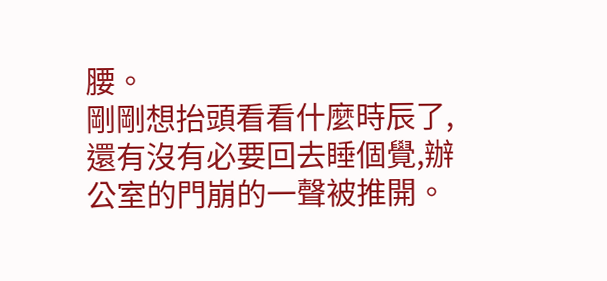腰。
剛剛想抬頭看看什麼時辰了,還有沒有必要回去睡個覺,辦公室的門崩的一聲被推開。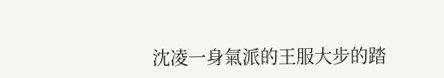沈凌一身氣派的王服大步的踏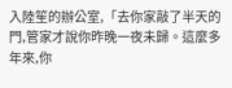入陸笙的辦公室,「去你家敲了半天的門,管家才說你昨晚一夜未歸。這麼多年來,你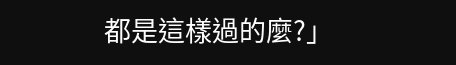都是這樣過的麼?」